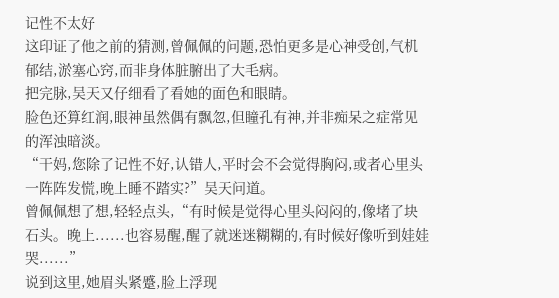记性不太好
这印证了他之前的猜测,曾佩佩的问题,恐怕更多是心神受创,气机郁结,淤塞心窍,而非身体脏腑出了大毛病。
把完脉,吴天又仔细看了看她的面色和眼睛。
脸色还算红润,眼神虽然偶有飘忽,但瞳孔有神,并非痴呆之症常见的浑浊暗淡。
“干妈,您除了记性不好,认错人,平时会不会觉得胸闷,或者心里头一阵阵发慌,晚上睡不踏实?”吴天问道。
曾佩佩想了想,轻轻点头,“有时候是觉得心里头闷闷的,像堵了块石头。晚上......也容易醒,醒了就迷迷糊糊的,有时候好像听到娃娃哭......”
说到这里,她眉头紧蹙,脸上浮现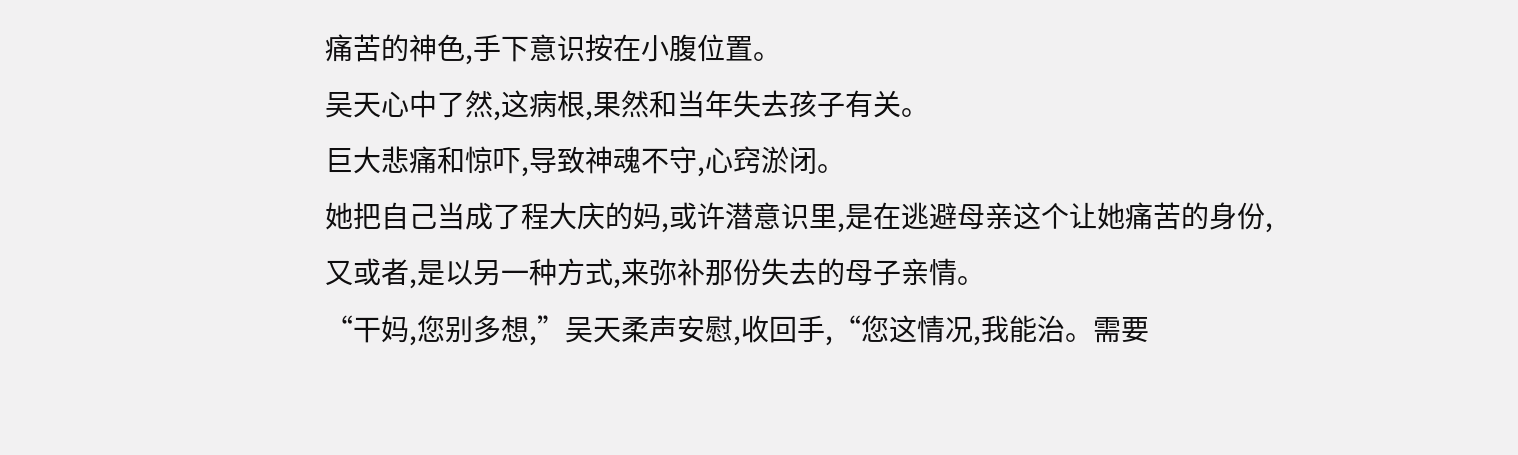痛苦的神色,手下意识按在小腹位置。
吴天心中了然,这病根,果然和当年失去孩子有关。
巨大悲痛和惊吓,导致神魂不守,心窍淤闭。
她把自己当成了程大庆的妈,或许潜意识里,是在逃避母亲这个让她痛苦的身份,又或者,是以另一种方式,来弥补那份失去的母子亲情。
“干妈,您别多想,”吴天柔声安慰,收回手,“您这情况,我能治。需要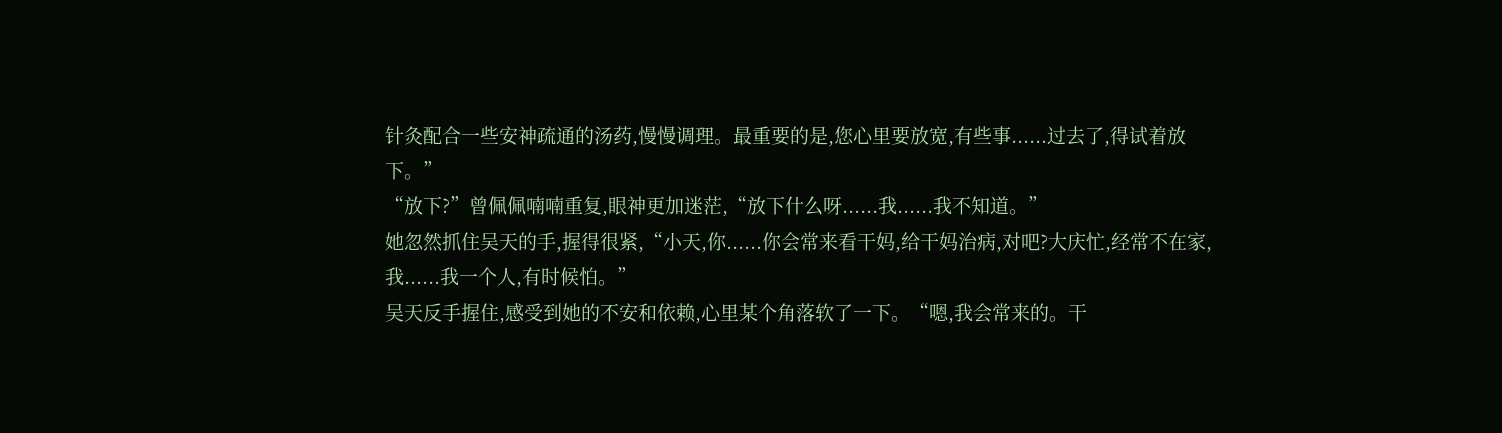针灸配合一些安神疏通的汤药,慢慢调理。最重要的是,您心里要放宽,有些事......过去了,得试着放下。”
“放下?”曾佩佩喃喃重复,眼神更加迷茫,“放下什么呀......我......我不知道。”
她忽然抓住吴天的手,握得很紧,“小天,你......你会常来看干妈,给干妈治病,对吧?大庆忙,经常不在家,我......我一个人,有时候怕。”
吴天反手握住,感受到她的不安和依赖,心里某个角落软了一下。“嗯,我会常来的。干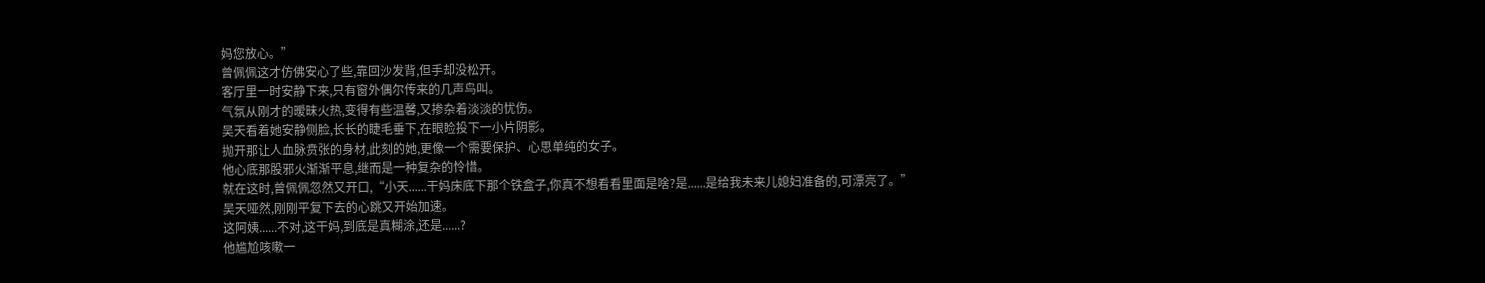妈您放心。”
曾佩佩这才仿佛安心了些,靠回沙发背,但手却没松开。
客厅里一时安静下来,只有窗外偶尔传来的几声鸟叫。
气氛从刚才的暧昧火热,变得有些温馨,又掺杂着淡淡的忧伤。
吴天看着她安静侧脸,长长的睫毛垂下,在眼睑投下一小片阴影。
抛开那让人血脉贲张的身材,此刻的她,更像一个需要保护、心思单纯的女子。
他心底那股邪火渐渐平息,继而是一种复杂的怜惜。
就在这时,曾佩佩忽然又开口,“小天......干妈床底下那个铁盒子,你真不想看看里面是啥?是......是给我未来儿媳妇准备的,可漂亮了。”
吴天哑然,刚刚平复下去的心跳又开始加速。
这阿姨......不对,这干妈,到底是真糊涂,还是......?
他尴尬咳嗽一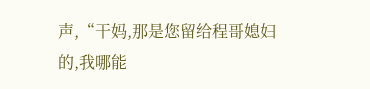声,“干妈,那是您留给程哥媳妇的,我哪能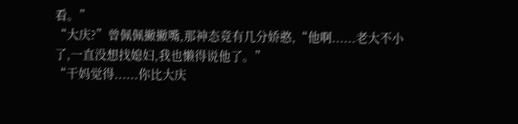看。”
“大庆?”曾佩佩撇撇嘴,那神态竟有几分娇憨,“他啊......老大不小了,一直没想找媳妇,我也懒得说他了。”
“干妈觉得......你比大庆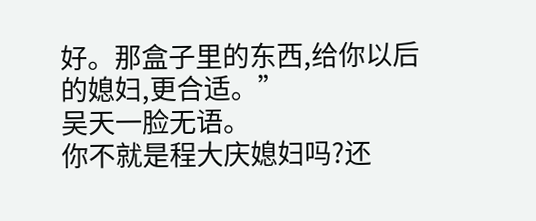好。那盒子里的东西,给你以后的媳妇,更合适。”
吴天一脸无语。
你不就是程大庆媳妇吗?还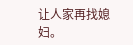让人家再找媳妇。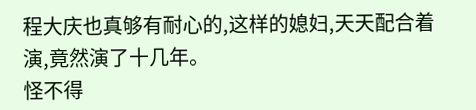程大庆也真够有耐心的,这样的媳妇,天天配合着演,竟然演了十几年。
怪不得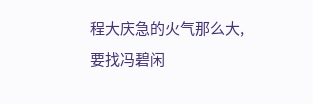程大庆急的火气那么大,要找冯碧闲